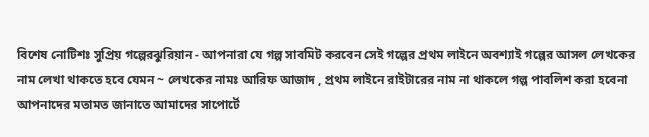বিশেষ নোটিশঃ সুপ্রিয় গল্পেরঝুরিয়ান - আপনারা যে গল্প সাবমিট করবেন সেই গল্পের প্রথম লাইনে অবশ্যাই গল্পের আসল লেখকের নাম লেখা থাকতে হবে যেমন ~ লেখকের নামঃ আরিফ আজাদ , প্রথম লাইনে রাইটারের নাম না থাকলে গল্প পাবলিশ করা হবেনা
আপনাদের মতামত জানাতে আমাদের সাপোর্টে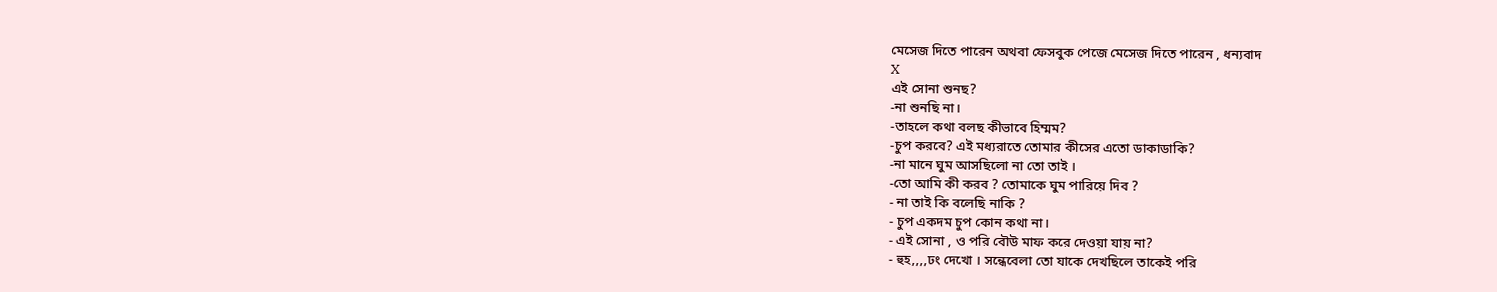মেসেজ দিতে পারেন অথবা ফেসবুক পেজে মেসেজ দিতে পারেন , ধন্যবাদ
X
এই সোনা শুনছ?
-না শুনছি না।
-তাহলে কথা বলছ কীভাবে হিম্মম?
-চুপ করবে? এই মধ্যরাতে তোমার কীসের এতো ডাকাডাকি?
-না মানে ঘুম আসছিলো না তো তাই ।
-তো আমি কী করব ? তোমাকে ঘুম পারিয়ে দিব ?
- না তাই কি বলেছি নাকি ?
- চুপ একদম চুপ কোন কথা না।
- এই সোনা , ও পরি বৌউ মাফ করে দেওয়া যায় না?
- হুহ,,,,ঢং দেখো । সন্ধেবেলা তো যাকে দেখছিলে তাকেই পরি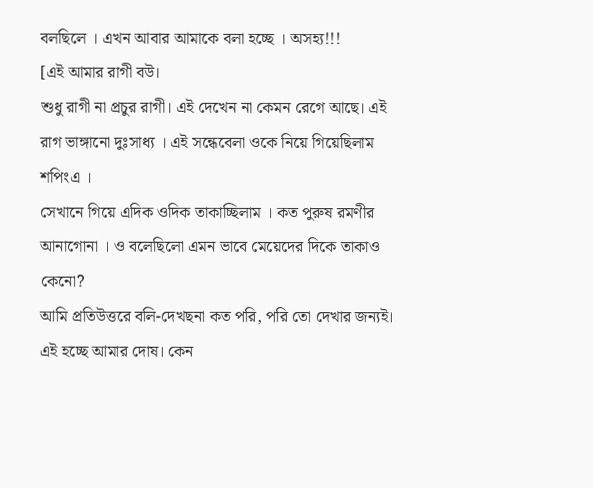বলছিলে । এখন আবার আমাকে বলা হচ্ছে । অসহ্য!!!
[এই আমার রাগী বউ।
শুধু রাগী না প্রচুর রাগী। এই দেখেন না কেমন রেগে আছে। এই রাগ ভাঙ্গানো দুঃসাধ্য । এই সন্ধেবেলা ওকে নিয়ে গিয়েছিলাম শপিংএ ।
সেখানে গিয়ে এদিক ওদিক তাকাচ্ছিলাম । কত পুরুষ রমণীর আনাগোনা । ও বলেছিলো এমন ভাবে মেয়েদের দিকে তাকাও কেনো?
আমি প্রতিউত্তরে বলি-দেখছনা কত পরি, পরি তো দেখার জন্যই। এই হচ্ছে আমার দোষ। কেন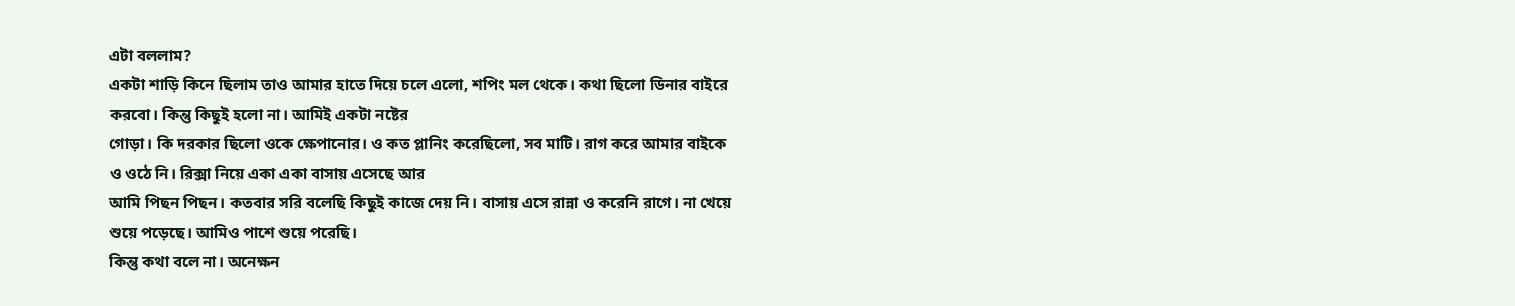এটা বললাম?
একটা শাড়ি কিনে ছিলাম তাও আমার হাতে দিয়ে চলে এলো, শপিং মল থেকে। কথা ছিলো ডিনার বাইরে করবো। কিন্তু কিছুই হলো না। আমিই একটা নষ্টের
গোড়া। কি দরকার ছিলো ওকে ক্ষেপানোর। ও কত প্লানিং করেছিলো, সব মাটি। রাগ করে আমার বাইকে ও ওঠে নি। রিক্সা নিয়ে একা একা বাসায় এসেছে আর
আমি পিছন পিছন। কতবার সরি বলেছি কিছুই কাজে দেয় নি। বাসায় এসে রান্না ও করেনি রাগে। না খেয়ে শুয়ে পড়েছে। আমিও পাশে শুয়ে পরেছি।
কিন্তু কথা বলে না। অনেক্ষন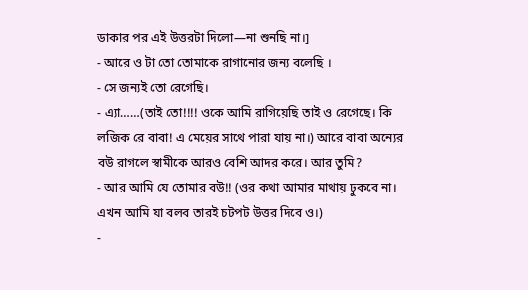ডাকার পর এই উত্তরটা দিলো—না শুনছি না।]
- আরে ও টা তো তোমাকে রাগানোর জন্য বলেছি ।
- সে জন্যই তো রেগেছি।
- এ্যা……(তাই তো!!!! ওকে আমি রাগিয়েছি তাই ও রেগেছে। কি লজিক রে বাবা! এ মেয়ের সাথে পারা যায় না।) আরে বাবা অন্যের বউ রাগলে স্বামীকে আরও বেশি আদর করে। আর তুমি?
- আর আমি যে তোমার বউ!! (ওর কথা আমার মাথায় ঢুকবে না। এখন আমি যা বলব তারই চটপট উত্তর দিবে ও।)
-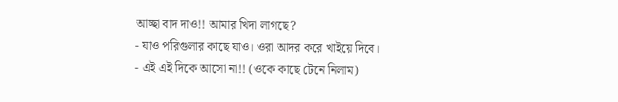আচ্ছা বাদ দাও!! আমার খিদা লাগছে?
- যাও পরিগুলার কাছে যাও। ওরা আদর করে খাইয়ে দিবে।
- এই এই দিকে আসো না!! (ওকে কাছে টেনে নিলাম)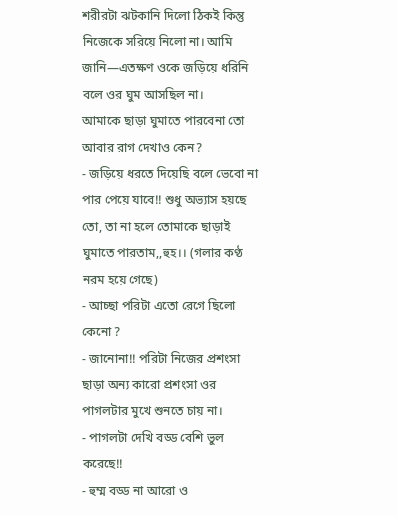শরীরটা ঝটকানি দিলো ঠিকই কিন্তু নিজেকে সরিয়ে নিলো না। আমি জানি—এতক্ষণ ওকে জড়িয়ে ধরিনি বলে ওর ঘুম আসছিল না।
আমাকে ছাড়া ঘুমাতে পারবেনা তো আবার রাগ দেখাও কেন?
- জড়িয়ে ধরতে দিয়েছি বলে ভেবো না পার পেয়ে যাবে!! শুধু অভ্যাস হয়ছে তো, তা না হলে তোমাকে ছাড়াই ঘুমাতে পারতাম,,হুহ।। (গলার কণ্ঠ নরম হয়ে গেছে)
- আচ্ছা পরিটা এতো রেগে ছিলো কেনো ?
- জানোনা!! পরিটা নিজের প্রশংসা ছাড়া অন্য কারো প্রশংসা ওর পাগলটার মুখে শুনতে চায় না।
- পাগলটা দেখি বড্ড বেশি ভুল করেছে!!
- হুম্ম বড্ড না আরো ও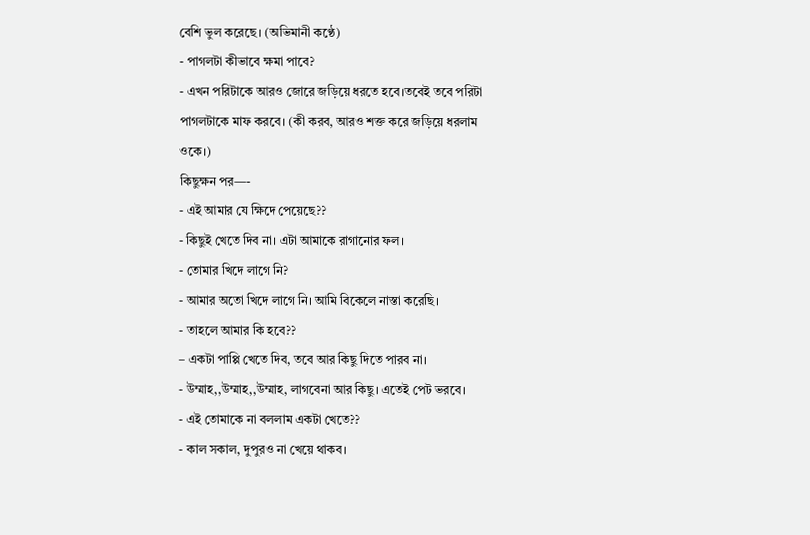বেশি ভুল করেছে। (অভিমানী কণ্ঠে)
- পাগলটা কীভাবে ক্ষমা পাবে?
- এখন পরিটাকে আরও জোরে জড়িয়ে ধরতে হবে।তবেই তবে পরিটা পাগলটাকে মাফ করবে। (কী করব, আরও শক্ত করে জড়িয়ে ধরলাম ওকে।)
কিছুক্ষন পর—-
- এই আমার যে ক্ষিদে পেয়েছে??
- কিছুই খেতে দিব না। এটা আমাকে রাগানোর ফল।
- তোমার খিদে লাগে নি?
- আমার অতো খিদে লাগে নি। আমি বিকেলে নাস্তা করেছি।
- তাহলে আমার কি হবে??
– একটা পাপ্পি খেতে দিব, তবে আর কিছু দিতে পারব না।
- উম্মাহ,,উম্মাহ,,উম্মাহ, লাগবেনা আর কিছু। এতেই পেট ভরবে।
- এই তোমাকে না বললাম একটা খেতে??
- কাল সকাল, দুপুরও না খেয়ে থাকব।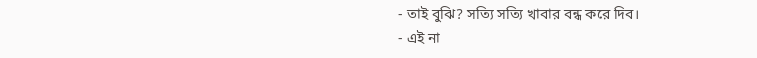- তাই বুঝি? সত্যি সত্যি খাবার বন্ধ করে দিব।
- এই না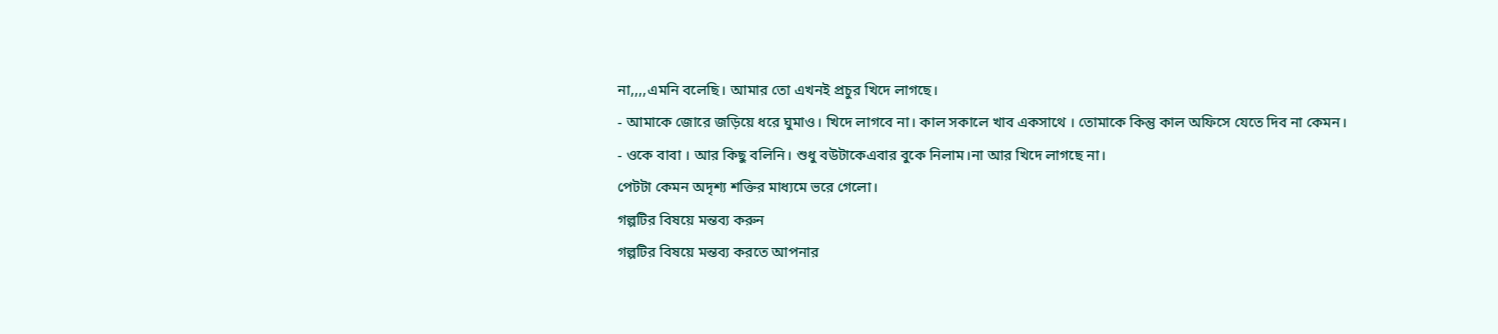না,,,,এমনি বলেছি। আমার তো এখনই প্রচুর খিদে লাগছে।
- আমাকে জোরে জড়িয়ে ধরে ঘুমাও। খিদে লাগবে না। কাল সকালে খাব একসাথে । তোমাকে কিন্তু কাল অফিসে যেতে দিব না কেমন।
- ওকে বাবা । আর কিছু বলিনি। শুধু বউটাকেএবার বুকে নিলাম।না আর খিদে লাগছে না।
পেটটা কেমন অদৃশ্য শক্তির মাধ্যমে ভরে গেলো।
গল্পটির বিষয়ে মন্তব্য করুন
গল্পটির বিষয়ে মন্তব্য করতে আপনার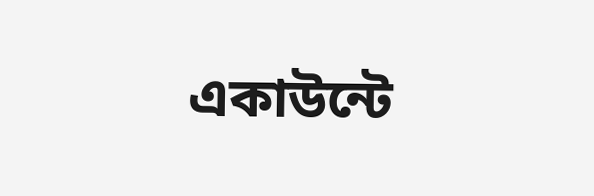একাউন্টে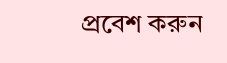প্রবেশ করুন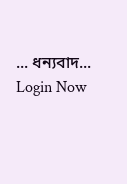... ধন্যবাদ... Login Now